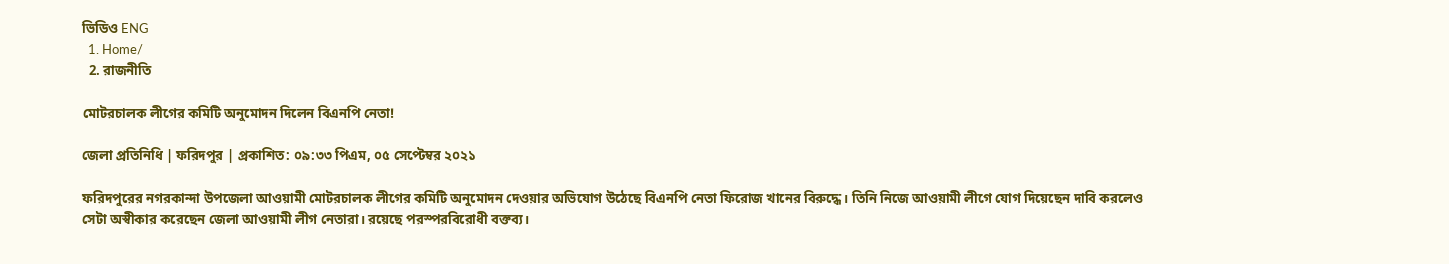ভিডিও ENG
  1. Home/
  2. রাজনীতি

মোটরচালক লীগের কমিটি অনুমোদন দিলেন বিএনপি নেতা!

জেলা প্রতিনিধি | ফরিদপুর | প্রকাশিত: ০৯:৩৩ পিএম, ০৫ সেপ্টেম্বর ২০২১

ফরিদপুরের নগরকান্দা উপজেলা আওয়ামী মোটরচালক লীগের কমিটি অনুমোদন দেওয়ার অভিযোগ উঠেছে বিএনপি নেতা ফিরোজ খানের বিরুদ্ধে। তিনি নিজে আওয়ামী লীগে যোগ দিয়েছেন দাবি করলেও সেটা অস্বীকার করেছেন জেলা আওয়ামী লীগ নেতারা। রয়েছে পরস্পরবিরোধী বক্তব্য।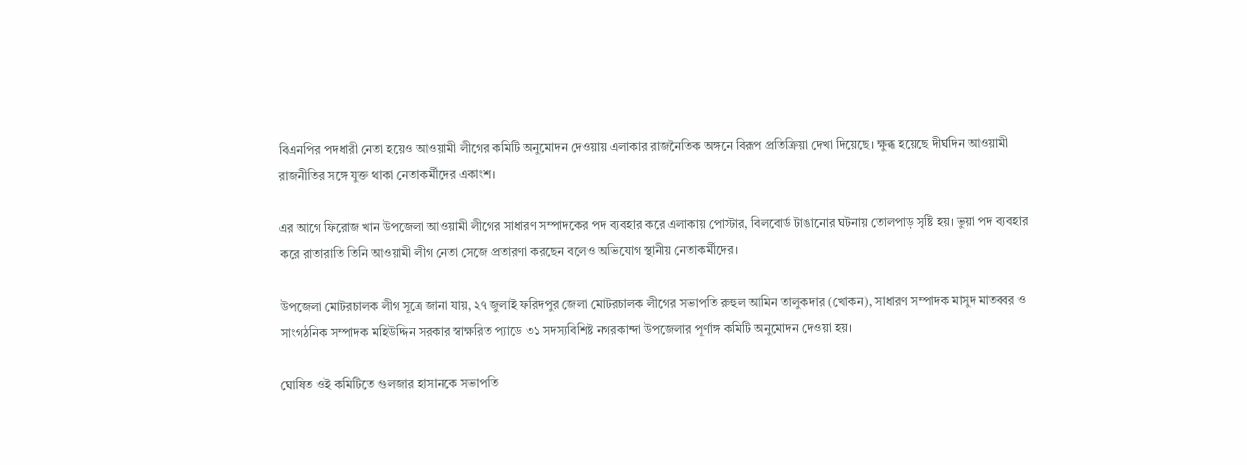বিএনপির পদধারী নেতা হয়েও আওয়ামী লীগের কমিটি অনুমোদন দেওয়ায় এলাকার রাজনৈতিক অঙ্গনে বিরূপ প্রতিক্রিয়া দেখা দিয়েছে। ক্ষুব্ধ হয়েছে দীর্ঘদিন আওয়ামী রাজনীতির সঙ্গে যুক্ত থাকা নেতাকর্মীদের একাংশ।

এর আগে ফিরোজ খান উপজেলা আওয়ামী লীগের সাধারণ সম্পাদকের পদ ব্যবহার করে এলাকায় পোস্টার, বিলবোর্ড টাঙানোর ঘটনায় তোলপাড় সৃষ্টি হয়। ভুয়া পদ ব্যবহার করে রাতারাতি তিনি আওয়ামী লীগ নেতা সেজে প্রতারণা করছেন বলেও অভিযোগ স্থানীয় নেতাকর্মীদের।

উপজেলা মোটরচালক লীগ সূত্রে জানা যায়, ২৭ জুলাই ফরিদপুর জেলা মোটরচালক লীগের সভাপতি রুহুল আমিন তালুকদার (খোকন), সাধারণ সম্পাদক মাসুদ মাতব্বর ও সাংগঠনিক সম্পাদক মহিউদ্দিন সরকার স্বাক্ষরিত প্যাডে ৩১ সদস্যবিশিষ্ট নগরকান্দা উপজেলার পূর্ণাঙ্গ কমিটি অনুমোদন দেওয়া হয়।

ঘোষিত ওই কমিটিতে গুলজার হাসানকে সভাপতি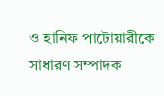ও হানিফ পাটোয়ারীকে সাধারণ সম্পাদক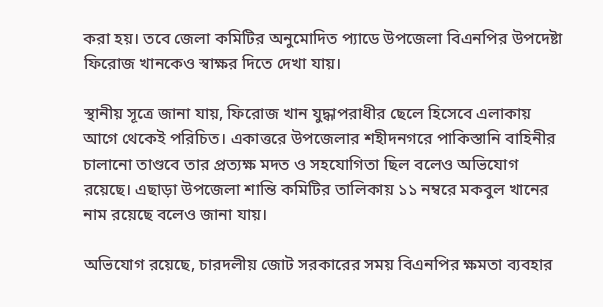করা হয়। তবে জেলা কমিটির অনুমোদিত প্যাডে উপজেলা বিএনপির উপদেষ্টা ফিরোজ খানকেও স্বাক্ষর দিতে দেখা যায়।

স্থানীয় সূত্রে জানা যায়, ফিরোজ খান যুদ্ধাপরাধীর ছেলে হিসেবে এলাকায় আগে থেকেই পরিচিত। একাত্তরে উপজেলার শহীদনগরে পাকিস্তানি বাহিনীর চালানো তাণ্ডবে তার প্রত্যক্ষ মদত ও সহযোগিতা ছিল বলেও অভিযোগ রয়েছে। এছাড়া উপজেলা শান্তি কমিটির তালিকায় ১১ নম্বরে মকবুল খানের নাম রয়েছে বলেও জানা যায়।

অভিযোগ রয়েছে, চারদলীয় জোট সরকারের সময় বিএনপির ক্ষমতা ব্যবহার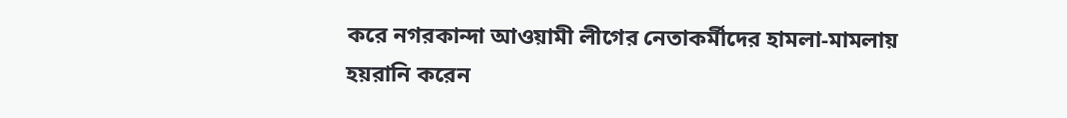করে নগরকান্দা আওয়ামী লীগের নেতাকর্মীদের হামলা-মামলায় হয়রানি করেন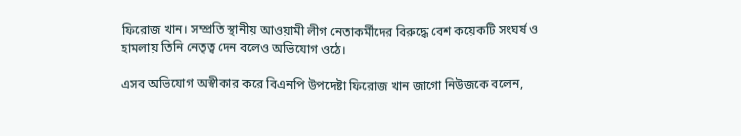ফিরোজ খান। সম্প্রতি স্থানীয় আওয়ামী লীগ নেতাকর্মীদের বিরুদ্ধে বেশ কয়েকটি সংঘর্ষ ও হামলায় তিনি নেতৃত্ব দেন বলেও অভিযোগ ওঠে।

এসব অভিযোগ অস্বীকার করে বিএনপি উপদেষ্টা ফিরোজ খান জাগো নিউজকে বলেন,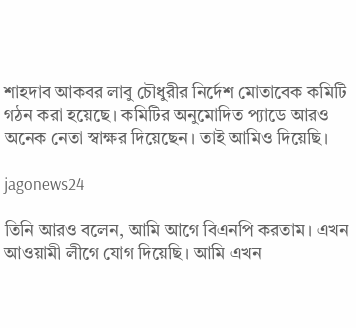শাহদাব আকবর লাবু চৌধুরীর নির্দেশ মোতাবেক কমিটি গঠন করা হয়েছে। কমিটির অনুমোদিত প্যাডে আরও অনেক নেতা স্বাক্ষর দিয়েছেন। তাই আমিও দিয়েছি।

jagonews24

তিনি আরও বলেন, আমি আগে বিএনপি করতাম। এখন আওয়ামী লীগে যোগ দিয়েছি। আমি এখন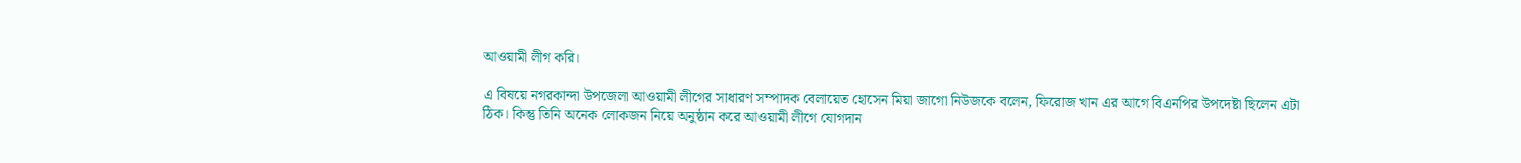আওয়ামী লীগ করি।

এ বিষয়ে নগরকান্দা উপজেলা আওয়ামী লীগের সাধারণ সম্পাদক বেলায়েত হোসেন মিয়া জাগো নিউজকে বলেন, ফিরোজ খান এর আগে বিএনপির উপদেষ্টা ছিলেন এটা ঠিক। কিন্তু তিনি অনেক লোকজন নিয়ে অনুষ্ঠান করে আওয়ামী লীগে যোগদান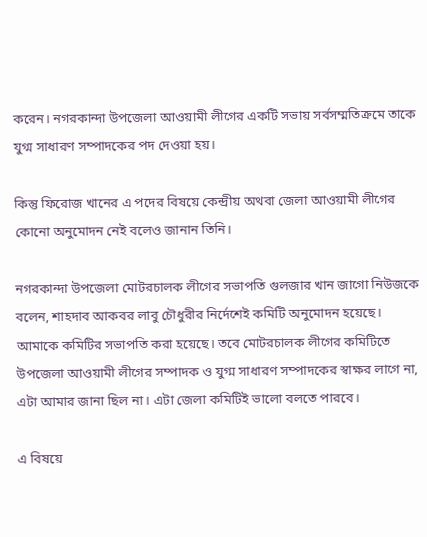করেন। নগরকান্দা উপজেলা আওয়ামী লীগের একটি সভায় সর্বসম্মতিক্রমে তাকে যুগ্ম সাধারণ সম্পাদকের পদ দেওয়া হয়।

কিন্তু ফিরোজ খানের এ পদের বিষয়ে কেন্দ্রীয় অথবা জেলা আওয়ামী লীগের কোনো অনুমোদন নেই বলেও জানান তিনি।

নগরকান্দা উপজেলা মোটরচালক লীগের সভাপতি গুলজার খান জাগো নিউজকে বলেন, শাহদাব আকবর লাবু চৌধুরীর নির্দেশেই কমিটি অনুমোদন হয়েছে। আমাকে কমিটির সভাপতি করা হয়েছে। তবে মোটরচালক লীগের কমিটিতে উপজেলা আওয়ামী লীগের সম্পাদক ও যুগ্ম সাধারণ সম্পাদকের স্বাক্ষর লাগে না, এটা আমার জানা ছিল না। এটা জেলা কমিটিই ভালো বলতে পারবে।

এ বিষয়ে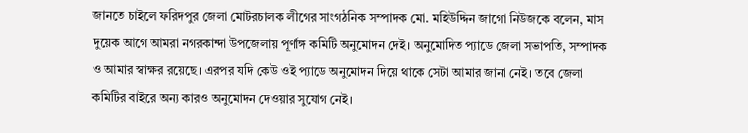জানতে চাইলে ফরিদপুর জেলা মোটরচালক লীগের সাংগঠনিক সম্পাদক মো. মহিউদ্দিন জাগো নিউজকে বলেন, মাস দুয়েক আগে আমরা নগরকান্দা উপজেলায় পূর্ণাঙ্গ কমিটি অনুমোদন দেই। অনুমোদিত প্যাডে জেলা সভাপতি, সম্পাদক ও আমার স্বাক্ষর রয়েছে। এরপর যদি কেউ ওই প্যাডে অনুমোদন দিয়ে থাকে সেটা আমার জানা নেই। তবে জেলা কমিটির বাইরে অন্য কারও অনুমোদন দেওয়ার সুযোগ নেই।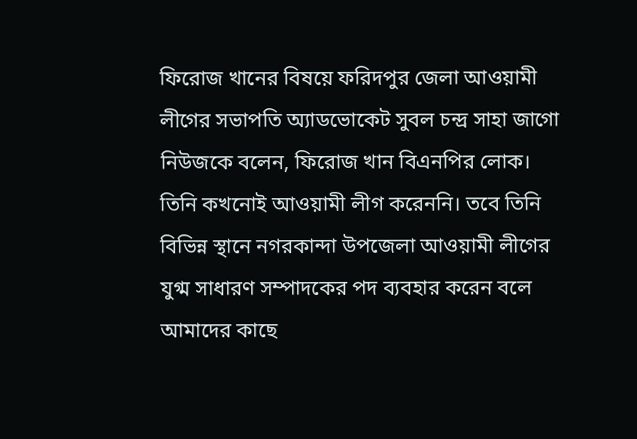ফিরোজ খানের বিষয়ে ফরিদপুর জেলা আওয়ামী লীগের সভাপতি অ্যাডভোকেট সুবল চন্দ্র সাহা জাগো নিউজকে বলেন, ফিরোজ খান বিএনপির লোক। তিনি কখনোই আওয়ামী লীগ করেননি। তবে তিনি বিভিন্ন স্থানে নগরকান্দা উপজেলা আওয়ামী লীগের যুগ্ম সাধারণ সম্পাদকের পদ ব্যবহার করেন বলে আমাদের কাছে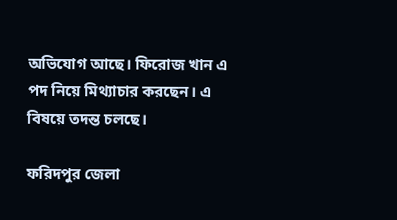অভিযোগ আছে। ফিরোজ খান এ পদ নিয়ে মিথ্যাচার করছেন। এ বিষয়ে তদন্ত চলছে।

ফরিদপুর জেলা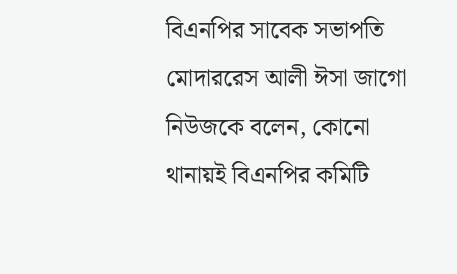বিএনপির সাবেক সভাপতি মোদাররেস আলী ঈসা জাগো নিউজকে বলেন, কোনো থানায়ই বিএনপির কমিটি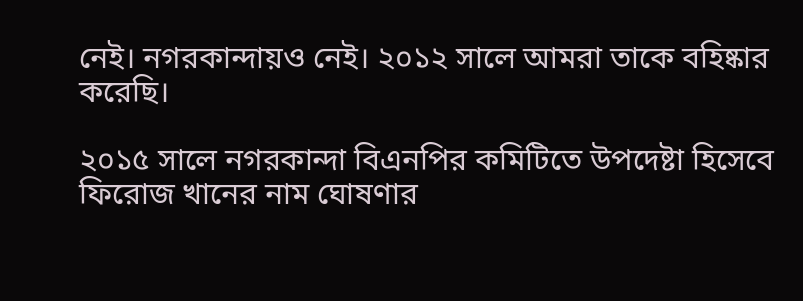নেই। নগরকান্দায়ও নেই। ২০১২ সালে আমরা তাকে বহিষ্কার করেছি।

২০১৫ সালে নগরকান্দা বিএনপির কমিটিতে উপদেষ্টা হিসেবে ফিরোজ খানের নাম ঘোষণার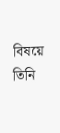বিষয়ে তিনি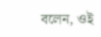বলেন, ওই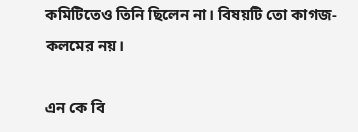কমিটিতেও তিনি ছিলেন না। বিষয়টি তো কাগজ-কলমের নয়।

এন কে বি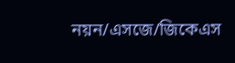নয়ন/এসজে/জিকেএস